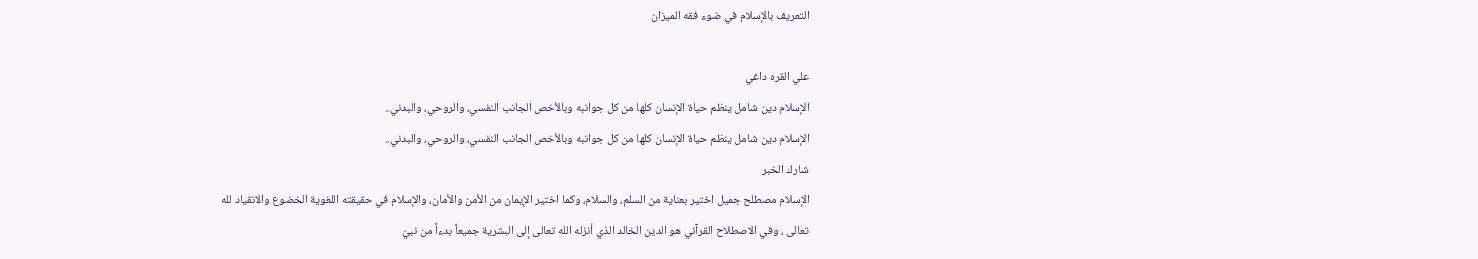التعريف بالإسلام في ضوء فقه الميزان

علي القره داغي
الإسلام دين شامل ينظم حياة الإنسان كلها من كل جوانبه وبالأخص الجانب النفسي، والروحي، والبدني..
الإسلام دين شامل ينظم حياة الإنسان كلها من كل جوانبه وبالأخص الجانب النفسي، والروحي، والبدني..
شارك الخبر
الإسلام مصطلح جميل اختير بعناية من السلم، والسلام، وكما اختير الإيمان من الأمن والأمان، والإسلام في حقيقته اللغوية الخضوع والانقياد لله تعالى ، وفي الاصطلاح القرآني هو الدين الخالد الذي أنزله الله تعالى إلى البشرية جميعاً بدءاً من نبيّ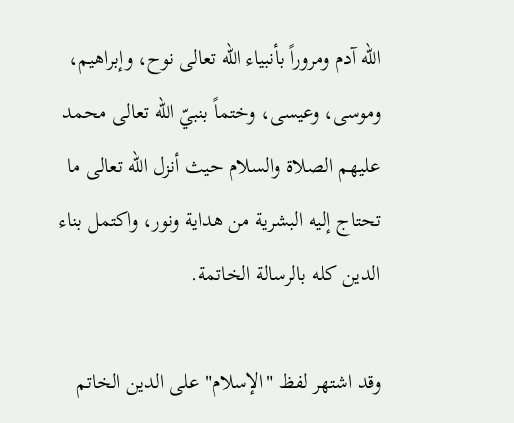الله آدم ومروراً بأنبياء الله تعالى نوح، وإبراهيم، وموسى، وعيسى، وختماً بنبيّ الله تعالى محمد عليهم الصلاة والسلام حيث أنزل الله تعالى ما تحتاج إليه البشرية من هداية ونور، واكتمل بناء الدين كله بالرسالة الخاتمة.

وقد اشتهر لفظ "الإسلام" على الدين الخاتم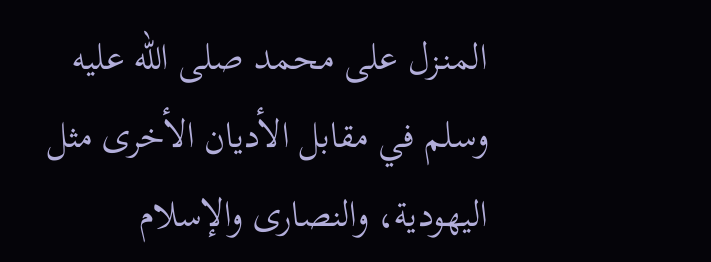المنـزل على محمد صلى الله عليه وسلم في مقابل الأديان الأخرى مثل اليهودية، والنصارى والإسلام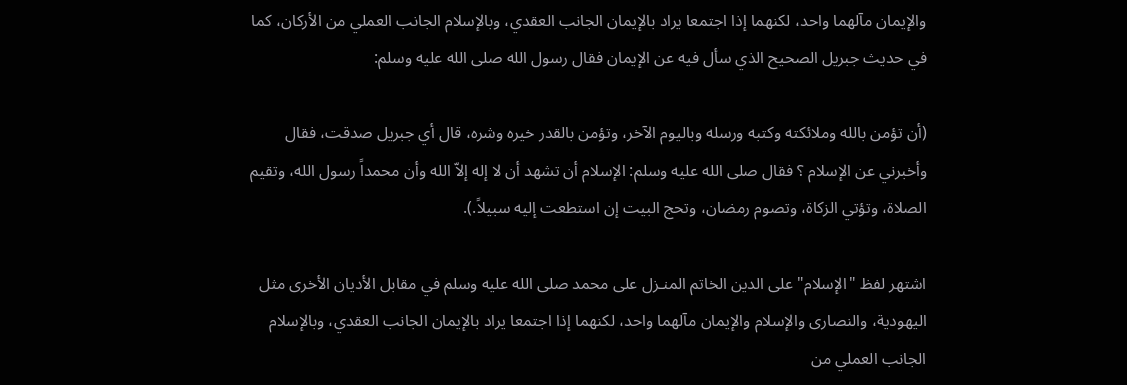والإيمان مآلهما واحد، لكنهما إذا اجتمعا يراد بالإيمان الجانب العقدي، وبالإسلام الجانب العملي من الأركان، كما في حديث جبريل الصحيح الذي سأل فيه عن الإيمان فقال رسول الله صلى الله عليه وسلم:

(أن تؤمن بالله وملائكته وكتبه ورسله وباليوم الآخر، وتؤمن بالقدر خيره وشره، قال أي جبريل صدقت، فقال وأخبرني عن الإسلام ؟ فقال صلى الله عليه وسلم: الإسلام أن تشهد أن لا إله إلاّ الله وأن محمداً رسول الله، وتقيم الصلاة، وتؤتي الزكاة، وتصوم رمضان، وتحج البيت إن استطعت إليه سبيلاً.).

اشتهر لفظ "الإسلام" على الدين الخاتم المنـزل على محمد صلى الله عليه وسلم في مقابل الأديان الأخرى مثل اليهودية، والنصارى والإسلام والإيمان مآلهما واحد، لكنهما إذا اجتمعا يراد بالإيمان الجانب العقدي، وبالإسلام الجانب العملي من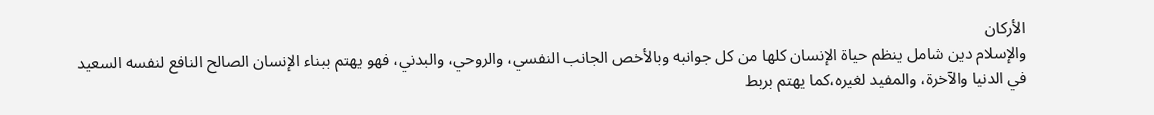الأركان
والإسلام دين شامل ينظم حياة الإنسان كلها من كل جوانبه وبالأخص الجانب النفسي، والروحي، والبدني، فهو يهتم ببناء الإنسان الصالح النافع لنفسه السعيد في الدنيا والآخرة، والمفيد لغيره،كما يهتم بربط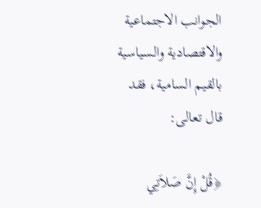الجوانب الاجتماعية والاقتصادية والسياسية بالقيم السامية، فقد قال تعالى:

﴿قُلْ إِنَّ صَلاَتِي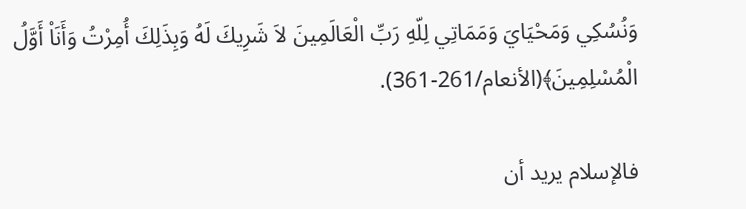وَنُسُكِي وَمَحْيَايَ وَمَمَاتِي لِلّهِ رَبِّ الْعَالَمِينَ لاَ شَرِيكَ لَهُ وَبِذَلِكَ أُمِرْتُ وَأَنَاْ أَوَّلُ الْمُسْلِمِينَ﴾(الأنعام/261-361).

فالإسلام يريد أن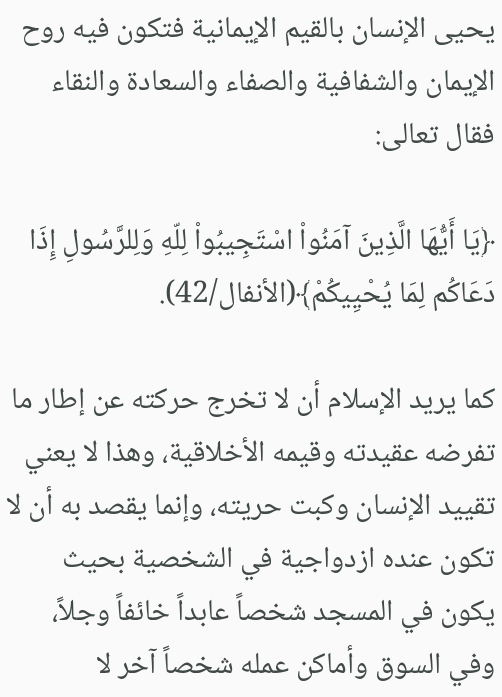يحيى الإنسان بالقيم الإيمانية فتكون فيه روح الإيمان والشفافية والصفاء والسعادة والنقاء فقال تعالى:

﴿يَا أَيُّهَا الَّذِينَ آمَنُواْ اسْتَجِيبُواْ لِلّهِ وَلِلرَّسُولِ إِذَا دَعَاكُم لِمَا يُحْيِيكُمْ﴾(الأنفال/42).

كما يريد الإسلام أن لا تخرج حركته عن إطار ما تفرضه عقيدته وقيمه الأخلاقية، وهذا لا يعني تقييد الإنسان وكبت حريته، وإنما يقصد به أن لا تكون عنده ازدواجية في الشخصية بحيث يكون في المسجد شخصاً عابداً خائفاً وجلاً، وفي السوق وأماكن عمله شخصاً آخر لا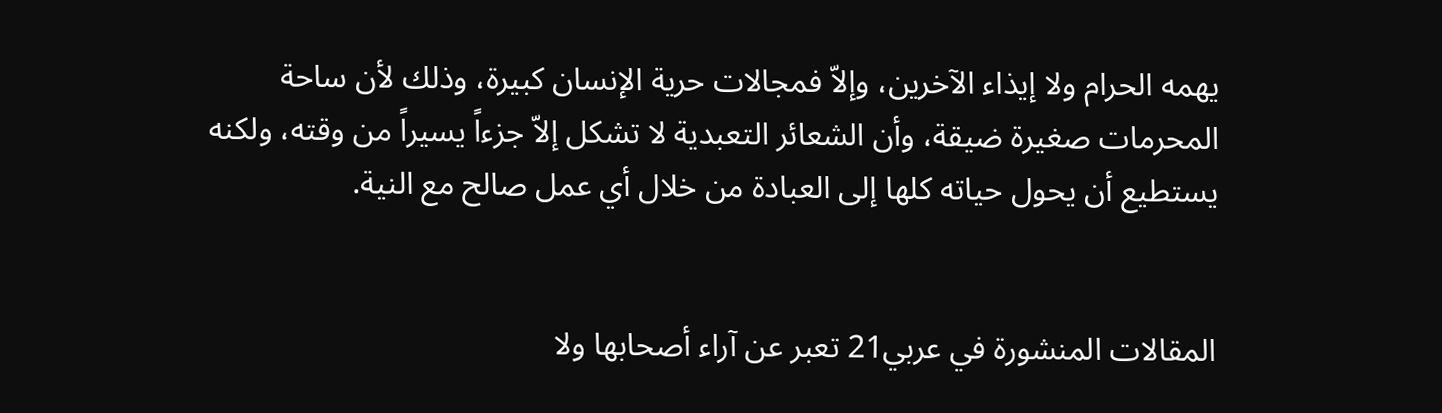يهمه الحرام ولا إيذاء الآخرين، وإلاّ فمجالات حرية الإنسان كبيرة، وذلك لأن ساحة المحرمات صغيرة ضيقة، وأن الشعائر التعبدية لا تشكل إلاّ جزءاً يسيراً من وقته، ولكنه يستطيع أن يحول حياته كلها إلى العبادة من خلال أي عمل صالح مع النية.


المقالات المنشورة في عربي21 تعبر عن آراء أصحابها ولا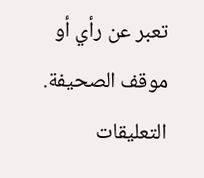تعبر عن رأي أو موقف الصحيفة.
التعليقات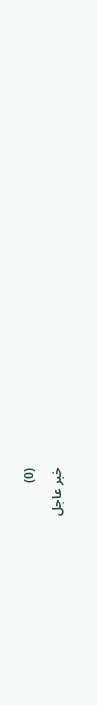(0)

خبر عاجل